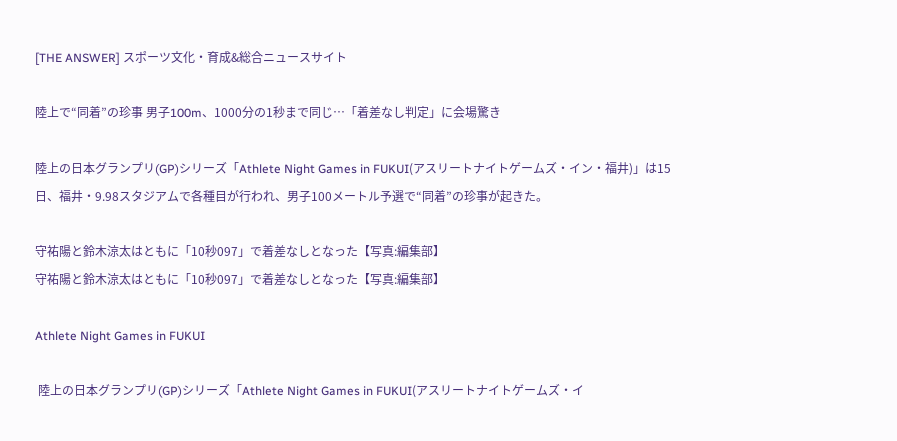[THE ANSWER] スポーツ文化・育成&総合ニュースサイト

陸上で“同着”の珍事 男子100m、1000分の1秒まで同じ…「着差なし判定」に会場驚き

陸上の日本グランプリ(GP)シリーズ「Athlete Night Games in FUKUI(アスリートナイトゲームズ・イン・福井)」は15日、福井・9.98スタジアムで各種目が行われ、男子100メートル予選で“同着”の珍事が起きた。

守祐陽と鈴木涼太はともに「10秒097」で着差なしとなった【写真:編集部】
守祐陽と鈴木涼太はともに「10秒097」で着差なしとなった【写真:編集部】

Athlete Night Games in FUKUI

 陸上の日本グランプリ(GP)シリーズ「Athlete Night Games in FUKUI(アスリートナイトゲームズ・イ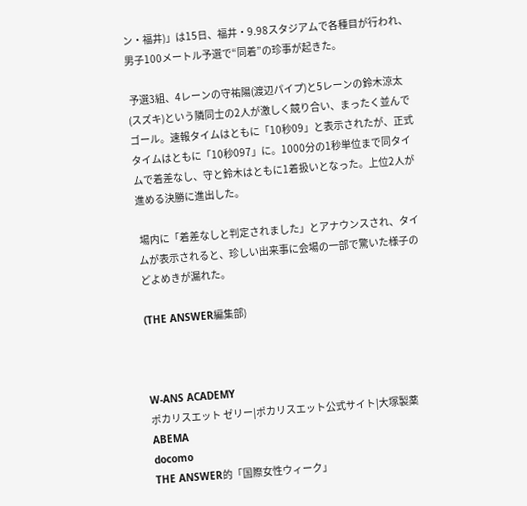ン・福井)」は15日、福井・9.98スタジアムで各種目が行われ、男子100メートル予選で“同着”の珍事が起きた。

 予選3組、4レーンの守祐陽(渡辺パイプ)と5レーンの鈴木涼太(スズキ)という隣同士の2人が激しく競り合い、まったく並んでゴール。速報タイムはともに「10秒09」と表示されたが、正式タイムはともに「10秒097」に。1000分の1秒単位まで同タイムで着差なし、守と鈴木はともに1着扱いとなった。上位2人が進める決勝に進出した。

 場内に「着差なしと判定されました」とアナウンスされ、タイムが表示されると、珍しい出来事に会場の一部で驚いた様子のどよめきが漏れた。

(THE ANSWER編集部)



W-ANS ACADEMY
ポカリスエット ゼリー|ポカリスエット公式サイト|大塚製薬
ABEMA
docomo
THE ANSWER的「国際女性ウィーク」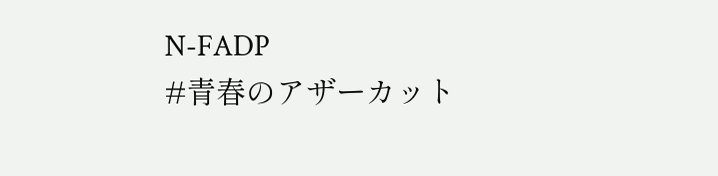N-FADP
#青春のアザーカット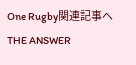One Rugby関連記事へ
THE ANSWER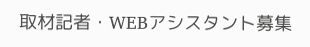取材記者・WEBアシスタント募集